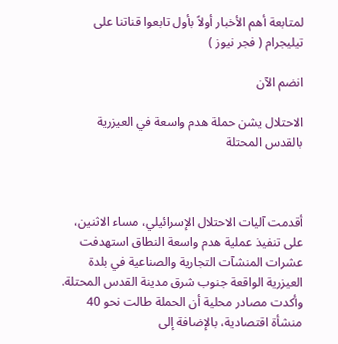لمتابعة أهم الأخبار أولاً بأول تابعوا قناتنا على تيليجرام ( فجر نيوز )

انضم الآن

الاحتلال يشن حملة هدم واسعة في العيزرية بالقدس المحتلة



أقدمت آليات الاحتلال الإسرائيلي، مساء الاثنين، على تنفيذ عملية هدم واسعة النطاق استهدفت عشرات المنشآت التجارية والصناعية في بلدة العيزرية الواقعة جنوب شرق مدينة القدس المحتلة. وأكدت مصادر محلية أن الحملة طالت نحو 40 منشأة اقتصادية، بالإضافة إلى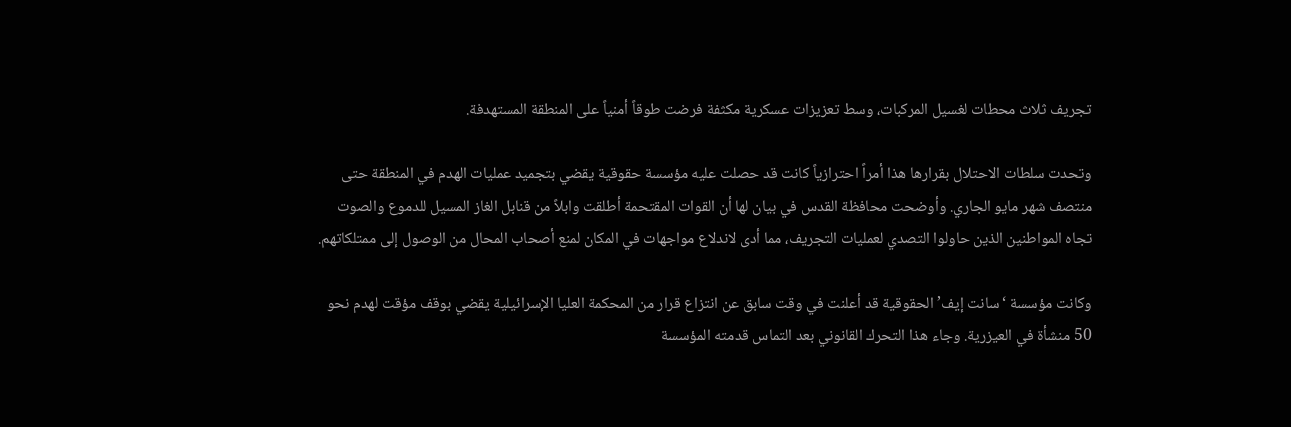تجريف ثلاث محطات لغسيل المركبات، وسط تعزيزات عسكرية مكثفة فرضت طوقاً أمنياً على المنطقة المستهدفة.

وتحدت سلطات الاحتلال بقرارها هذا أمراً احترازياً كانت قد حصلت عليه مؤسسة حقوقية يقضي بتجميد عمليات الهدم في المنطقة حتى منتصف شهر مايو الجاري. وأوضحت محافظة القدس في بيان لها أن القوات المقتحمة أطلقت وابلاً من قنابل الغاز المسيل للدموع والصوت تجاه المواطنين الذين حاولوا التصدي لعمليات التجريف، مما أدى لاندلاع مواجهات في المكان لمنع أصحاب المحال من الوصول إلى ممتلكاتهم.

وكانت مؤسسة ‘سانت إيف’ الحقوقية قد أعلنت في وقت سابق عن انتزاع قرار من المحكمة العليا الإسرائيلية يقضي بوقف مؤقت لهدم نحو 50 منشأة في العيزرية. وجاء هذا التحرك القانوني بعد التماس قدمته المؤسسة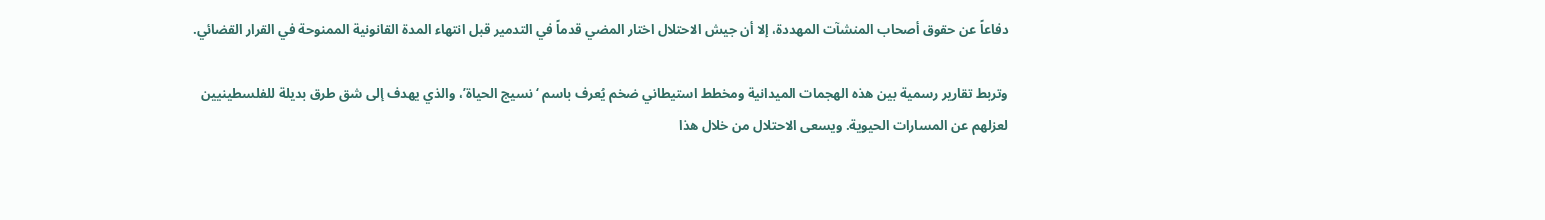دفاعاً عن حقوق أصحاب المنشآت المهددة، إلا أن جيش الاحتلال اختار المضي قدماً في التدمير قبل انتهاء المدة القانونية الممنوحة في القرار القضائي.

وتربط تقارير رسمية بين هذه الهجمات الميدانية ومخطط استيطاني ضخم يُعرف باسم ‘نسيج الحياة’، والذي يهدف إلى شق طرق بديلة للفلسطينيين لعزلهم عن المسارات الحيوية. ويسعى الاحتلال من خلال هذا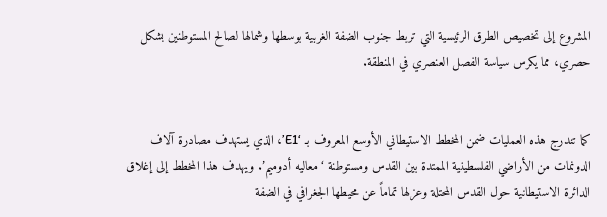المشروع إلى تخصيص الطرق الرئيسية التي تربط جنوب الضفة الغربية بوسطها وشمالها لصالح المستوطنين بشكل حصري، مما يكرس سياسة الفصل العنصري في المنطقة.


كما تندرج هذه العمليات ضمن المخطط الاستيطاني الأوسع المعروف بـ ‘E1’، الذي يستهدف مصادرة آلاف الدونمات من الأراضي الفلسطينية الممتدة بين القدس ومستوطنة ‘معاليه أدوميم’. ويهدف هذا المخطط إلى إغلاق الدائرة الاستيطانية حول القدس المحتلة وعزلها تماماً عن محيطها الجغرافي في الضفة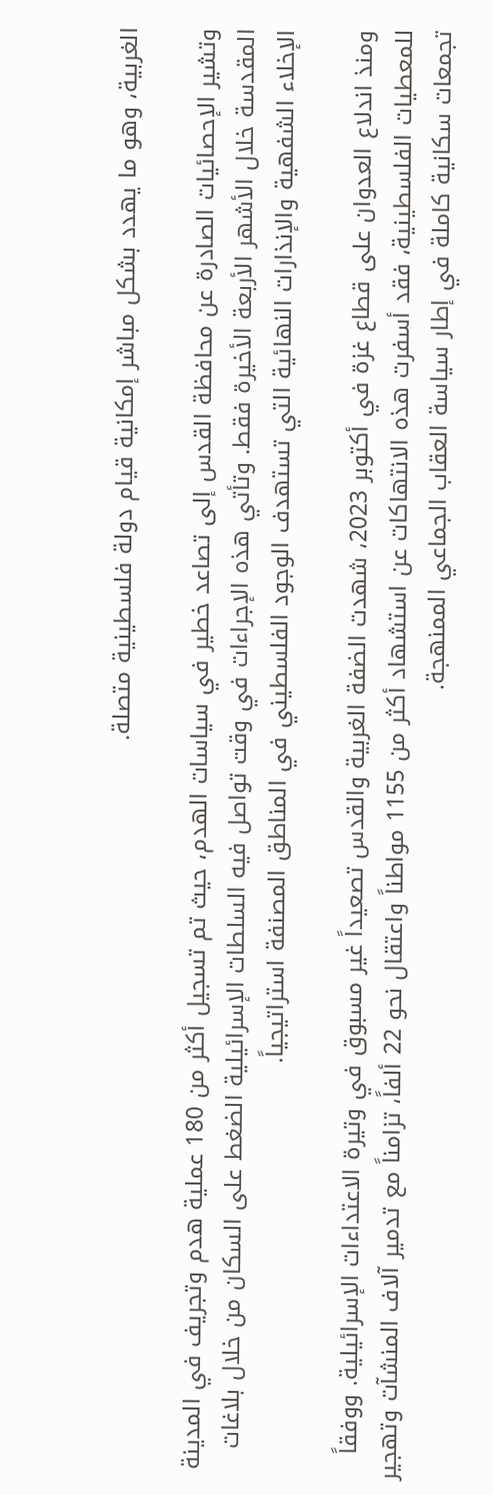الغربية، وهو ما يهدد بشكل مباشر إمكانية قيام دولة فلسطينية متصلة.

وتشير الإحصائيات الصادرة عن محافظة القدس إلى تصاعد خطير في سياسات الهدم، حيث تم تسجيل أكثر من 180 عملية هدم وتجريف في المدينة المقدسة خلال الأشهر الأربعة الأخيرة فقط. وتأتي هذه الإجراءات في وقت تواصل فيه السلطات الإسرائيلية الضغط على السكان من خلال بلاغات الإخلاء الشفهية والإنذارات النهائية التي تستهدف الوجود الفلسطيني في المناطق المصنفة استراتيجياً.

ومنذ اندلاع العدوان على قطاع غزة في أكتوبر 2023، شهدت الضفة الغربية والقدس تصعيداً غير مسبوق في وتيرة الاعتداءات الإسرائيلية. ووفقاً للمعطيات الفلسطينية، فقد أسفرت هذه الانتهاكات عن استشهاد أكثر من 1155 مواطناً واعتقال نحو 22 ألفاً، تزامناً مع تدمير آلاف المنشآت وتهجير تجمعات سكانية كاملة في إطار سياسة العقاب الجماعي الممنهجة.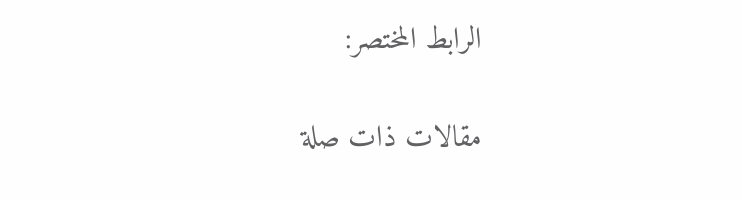الرابط المختصر:

مقالات ذات صلة